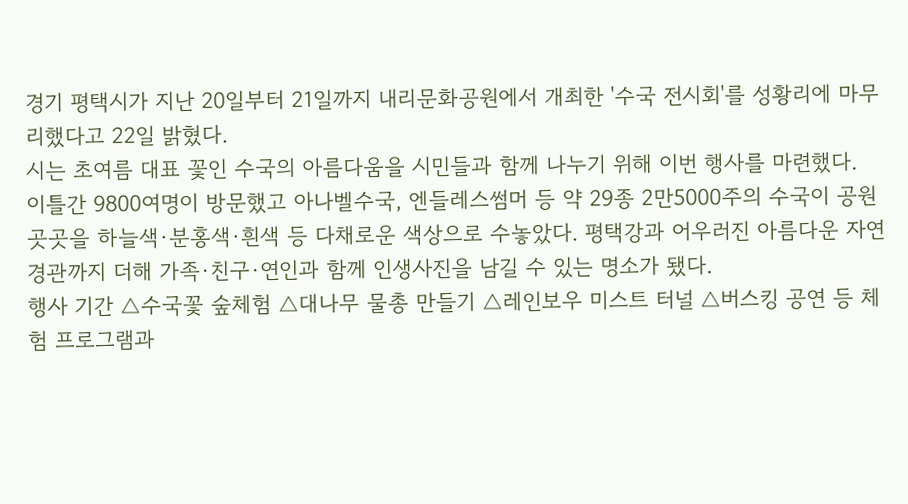경기 평택시가 지난 20일부터 21일까지 내리문화공원에서 개최한 '수국 전시회'를 성황리에 마무리했다고 22일 밝혔다.
시는 초여름 대표 꽃인 수국의 아름다움을 시민들과 함께 나누기 위해 이번 행사를 마련했다.
이틀간 9800여명이 방문했고 아나벨수국, 엔들레스썸머 등 약 29종 2만5000주의 수국이 공원 곳곳을 하늘색·분홍색·흰색 등 다채로운 색상으로 수놓았다. 평택강과 어우러진 아름다운 자연경관까지 더해 가족·친구·연인과 함께 인생사진을 남길 수 있는 명소가 됐다.
행사 기간 △수국꽃 숲체험 △대나무 물총 만들기 △레인보우 미스트 터널 △버스킹 공연 등 체험 프로그램과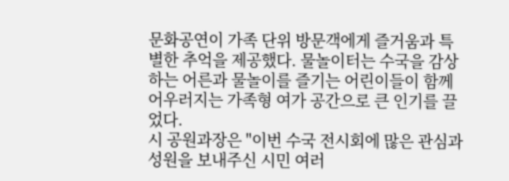문화공연이 가족 단위 방문객에게 즐거움과 특별한 추억을 제공했다. 물놀이터는 수국을 감상하는 어른과 물놀이를 즐기는 어린이들이 함께 어우러지는 가족형 여가 공간으로 큰 인기를 끌었다.
시 공원과장은 "이번 수국 전시회에 많은 관심과 성원을 보내주신 시민 여러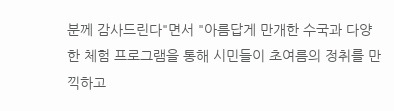분께 감사드린다"면서 "아름답게 만개한 수국과 다양한 체험 프로그램을 통해 시민들이 초여름의 정취를 만끽하고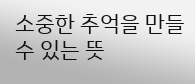소중한 추억을 만들 수 있는 뜻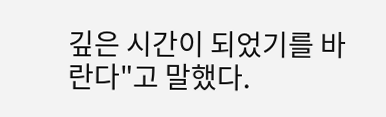깊은 시간이 되었기를 바란다"고 말했다.